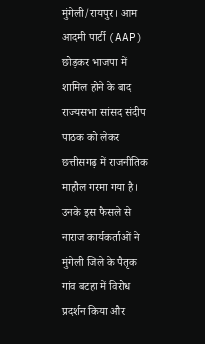मुंगेली/रायपुर। आम आदमी पार्टी (AAP) छोड़कर भाजपा में शामिल होने के बाद राज्यसभा सांसद संदीप पाठक को लेकर छत्तीसगढ़ में राजनीतिक माहौल गरमा गया है। उनके इस फैसले से नाराज कार्यकर्ताओं ने मुंगेली जिले के पैतृक गांव बटहा में विरोध प्रदर्शन किया और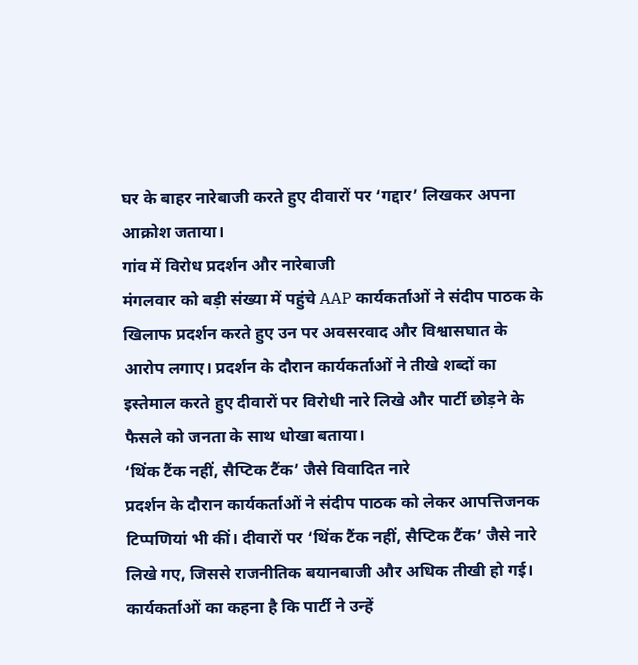घर के बाहर नारेबाजी करते हुए दीवारों पर ‘गद्दार’ लिखकर अपना आक्रोश जताया।
गांव में विरोध प्रदर्शन और नारेबाजी
मंगलवार को बड़ी संख्या में पहुंचे AAP कार्यकर्ताओं ने संदीप पाठक के खिलाफ प्रदर्शन करते हुए उन पर अवसरवाद और विश्वासघात के आरोप लगाए। प्रदर्शन के दौरान कार्यकर्ताओं ने तीखे शब्दों का इस्तेमाल करते हुए दीवारों पर विरोधी नारे लिखे और पार्टी छोड़ने के फैसले को जनता के साथ धोखा बताया।
‘थिंक टैंक नहीं, सैप्टिक टैंक’ जैसे विवादित नारे
प्रदर्शन के दौरान कार्यकर्ताओं ने संदीप पाठक को लेकर आपत्तिजनक टिप्पणियां भी कीं। दीवारों पर ‘थिंक टैंक नहीं, सैप्टिक टैंक’ जैसे नारे लिखे गए, जिससे राजनीतिक बयानबाजी और अधिक तीखी हो गई। कार्यकर्ताओं का कहना है कि पार्टी ने उन्हें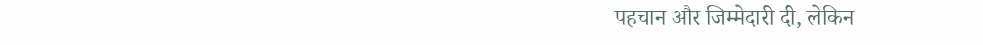पहचान और जिम्मेदारी दी, लेकिन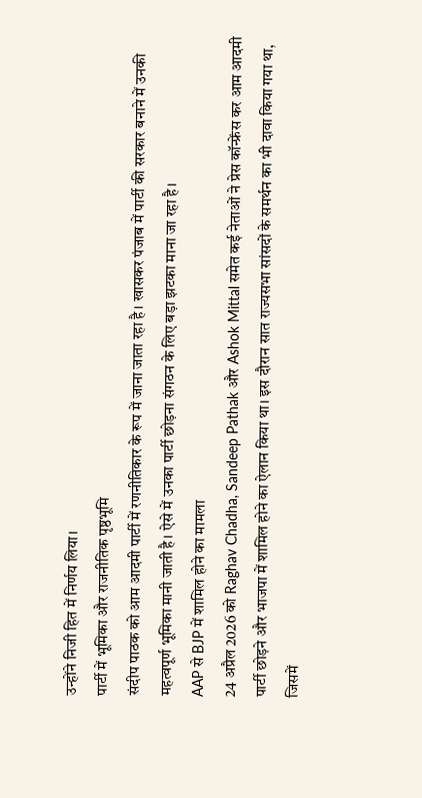उन्होंने निजी हित में निर्णय लिया।
पार्टी में भूमिका और राजनीतिक पृष्ठभूमि
संदीप पाठक को आम आदमी पार्टी में रणनीतिकार के रूप में जाना जाता रहा है। खासकर पंजाब में पार्टी की सरकार बनाने में उनकी महत्वपूर्ण भूमिका मानी जाती है। ऐसे में उनका पार्टी छोड़ना संगठन के लिए बड़ा झटका माना जा रहा है।
AAP से BJP में शामिल होने का मामला
24 अप्रैल 2026 को Raghav Chadha, Sandeep Pathak और Ashok Mittal समेत कई नेताओं ने प्रेस कॉन्फ्रेंस कर आम आदमी पार्टी छोड़ने और भाजपा में शामिल होने का ऐलान किया था। इस दौरान सात राज्यसभा सांसदों के समर्थन का भी दावा किया गया था, जिसमें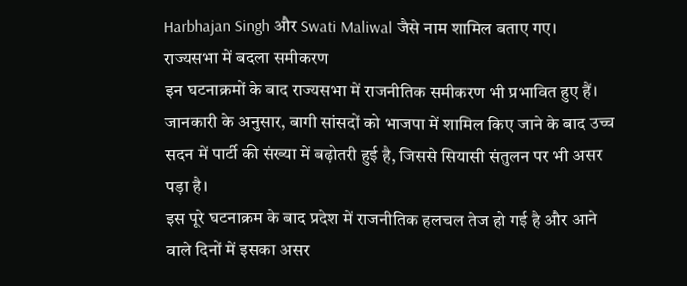Harbhajan Singh और Swati Maliwal जैसे नाम शामिल बताए गए।
राज्यसभा में बदला समीकरण
इन घटनाक्रमों के बाद राज्यसभा में राजनीतिक समीकरण भी प्रभावित हुए हैं। जानकारी के अनुसार, बागी सांसदों को भाजपा में शामिल किए जाने के बाद उच्च सदन में पार्टी की संख्या में बढ़ोतरी हुई है, जिससे सियासी संतुलन पर भी असर पड़ा है।
इस पूरे घटनाक्रम के बाद प्रदेश में राजनीतिक हलचल तेज हो गई है और आने वाले दिनों में इसका असर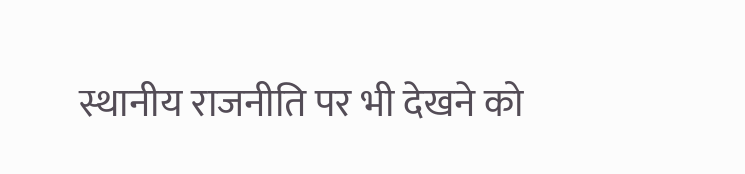स्थानीय राजनीति पर भी देखने को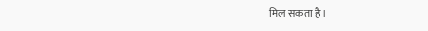मिल सकता है।